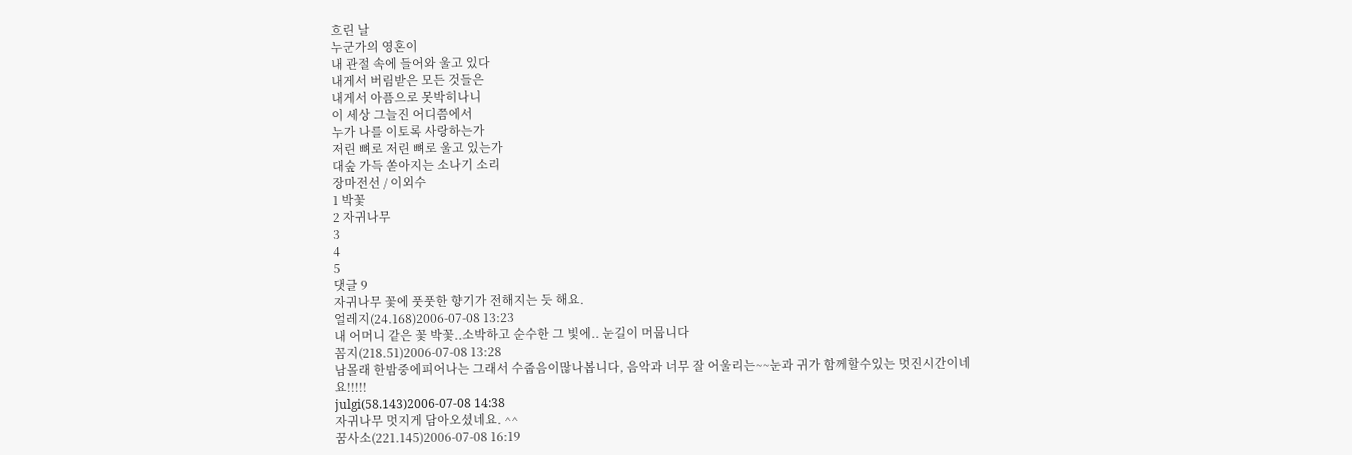흐린 날
누군가의 영혼이
내 관절 속에 들어와 울고 있다
내게서 버림받은 모든 것들은
내게서 아픔으로 못박히나니
이 세상 그늘진 어디쯤에서
누가 나를 이토록 사랑하는가
저린 뼈로 저린 뼈로 울고 있는가
대숲 가득 쏟아지는 소나기 소리
장마전선 / 이외수
1 박꽃
2 자귀나무
3
4
5
댓글 9
자귀나무 꽃에 풋풋한 향기가 전해지는 듯 해요.
얼레지(24.168)2006-07-08 13:23
내 어머니 같은 꽃 박꽃..소박하고 순수한 그 빛에.. 눈길이 머뭅니다
꼼지(218.51)2006-07-08 13:28
남몰래 한밤중에피어나는 그래서 수줍음이많나봅니다, 음악과 너무 잘 어울리는~~눈과 귀가 함께할수있는 멋진시간이네요!!!!!
julgi(58.143)2006-07-08 14:38
자귀나무 멋지게 담아오셨네요. ^^
꿈사소(221.145)2006-07-08 16:19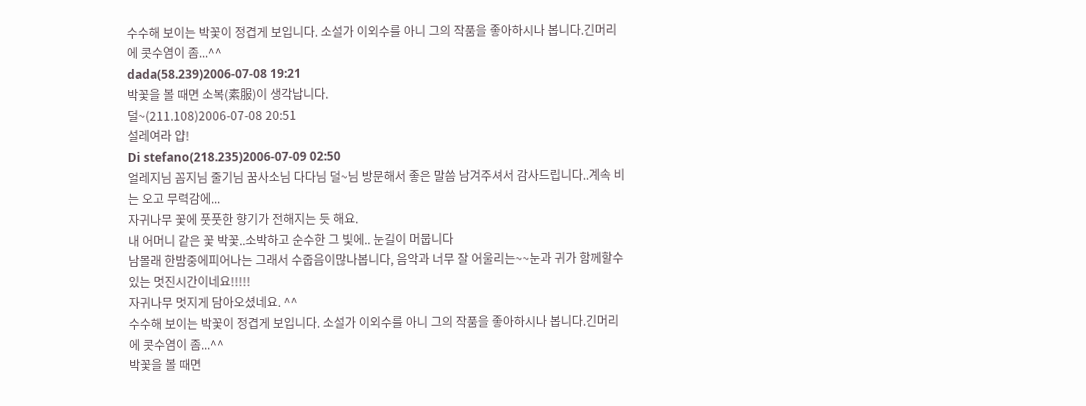수수해 보이는 박꽃이 정겹게 보입니다. 소설가 이외수를 아니 그의 작품을 좋아하시나 봅니다.긴머리에 콧수염이 좀...^^
dada(58.239)2006-07-08 19:21
박꽃을 볼 때면 소복(素服)이 생각납니다.
덜~(211.108)2006-07-08 20:51
설레여라 얍!
Di stefano(218.235)2006-07-09 02:50
얼레지님 꼼지님 줄기님 꿈사소님 다다님 덜~님 방문해서 좋은 말씀 남겨주셔서 감사드립니다..계속 비는 오고 무력감에...
자귀나무 꽃에 풋풋한 향기가 전해지는 듯 해요.
내 어머니 같은 꽃 박꽃..소박하고 순수한 그 빛에.. 눈길이 머뭅니다
남몰래 한밤중에피어나는 그래서 수줍음이많나봅니다, 음악과 너무 잘 어울리는~~눈과 귀가 함께할수있는 멋진시간이네요!!!!!
자귀나무 멋지게 담아오셨네요. ^^
수수해 보이는 박꽃이 정겹게 보입니다. 소설가 이외수를 아니 그의 작품을 좋아하시나 봅니다.긴머리에 콧수염이 좀...^^
박꽃을 볼 때면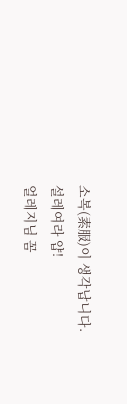소복(素服)이 생각납니다.
설레여라 얍!
얼레지님 꼼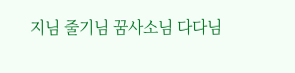지님 줄기님 꿈사소님 다다님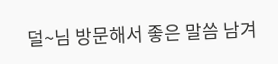덜~님 방문해서 좋은 말씀 남겨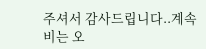주셔서 감사드립니다..계속 비는 오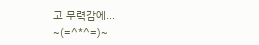고 무력감에...
~(=^*^=)~